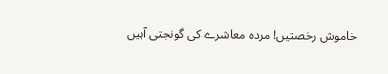خاموش رخصتیں! مردہ معاشرے کی گونجتی آہیں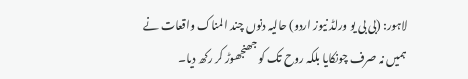لاہور: (بی بی یو ورلڈ نیوز اردو) حالیہ دنوں چند المناک واقعات نے ہمیں نہ صرف چونکایا بلکہ روح تک کو جھنجھوڑ کر رکھ دیا۔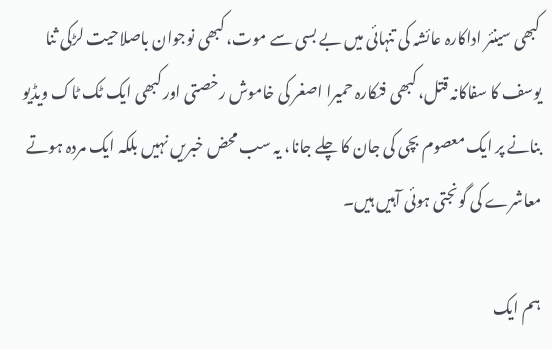کبھی سینئر اداکارہ عائشہ کی تنہائی میں بے بسی سے موت، کبھی نوجوان باصلاحیت لڑکی ثنا یوسف کا سفاکانہ قتل، کبھی فنکارہ حمیرا اصغر کی خاموش رخصتی اور کبھی ایک ٹک ٹاک ویڈیو بنانے پر ایک معصوم بچی کی جان کا چلے جانا، یہ سب محض خبریں نہیں بلکہ ایک مردہ ہوتے معاشرے کی گونجتی ہوئی آہیں ہیں۔

ہم ایک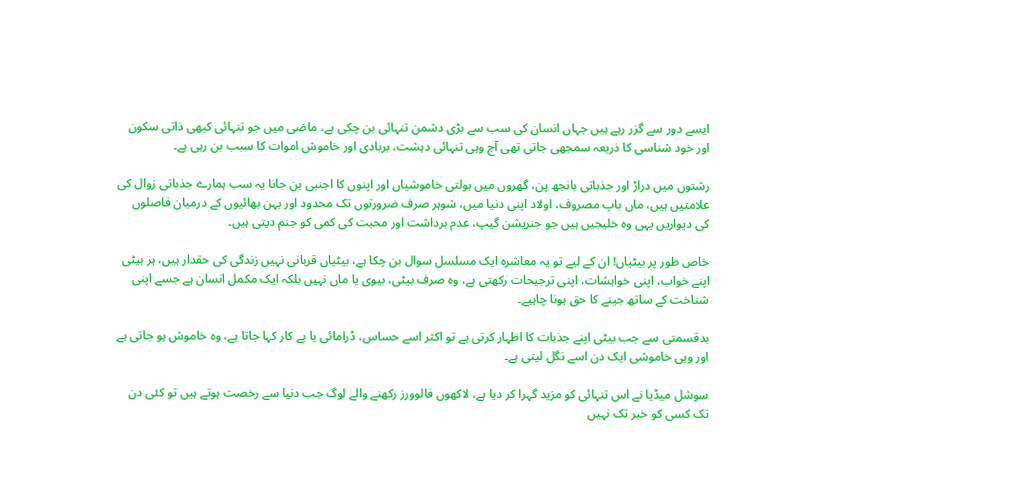ایسے دور سے گزر رہے ہیں جہاں انسان کی سب سے بڑی دشمن تنہائی بن چکی ہے، ماضی میں جو تنہائی کبھی ذاتی سکون اور خود شناسی کا ذریعہ سمجھی جاتی تھی آج وہی تنہائی دہشت، بربادی اور خاموش اموات کا سبب بن رہی ہے۔

رشتوں میں دراڑ اور جذباتی بانجھ پن، گھروں میں بولتی خاموشیاں اور اپنوں کا اجنبی بن جانا یہ سب ہمارے جذباتی زوال کی علامتیں ہیں، ماں باپ مصروف، اولاد اپنی دنیا میں، شوہر صرف ضرورتوں تک محدود اور بہن بھائیوں کے درمیان فاصلوں کی دیواریں یہی وہ خلیجیں ہیں جو جنریشن گیپ، عدم برداشت اور محبت کی کمی کو جنم دیتی ہیں۔

خاص طور پر بیٹیاں! ان کے لیے تو یہ معاشرہ ایک مسلسل سوال بن چکا ہے، بیٹیاں قربانی نہیں زندگی کی حقدار ہیں، ہر بیٹی اپنے خواب، اپنی خواہشات، اپنی ترجیحات رکھتی ہے، وہ صرف بیٹی، بیوی یا ماں نہیں بلکہ ایک مکمل انسان ہے جسے اپنی شناخت کے ساتھ جینے کا حق ہونا چاہیے۔

بدقسمتی سے جب بیٹی اپنے جذبات کا اظہار کرتی ہے تو اکثر اسے حساس، ڈرامائی یا بے کار کہا جاتا ہے، وہ خاموش ہو جاتی ہے اور وہی خاموشی ایک دن اسے نگل لیتی ہے۔

سوشل میڈیا نے اس تنہائی کو مزید گہرا کر دیا ہے، لاکھوں فالوورز رکھنے والے لوگ جب دنیا سے رخصت ہوتے ہیں تو کئی دن تک کسی کو خبر تک نہیں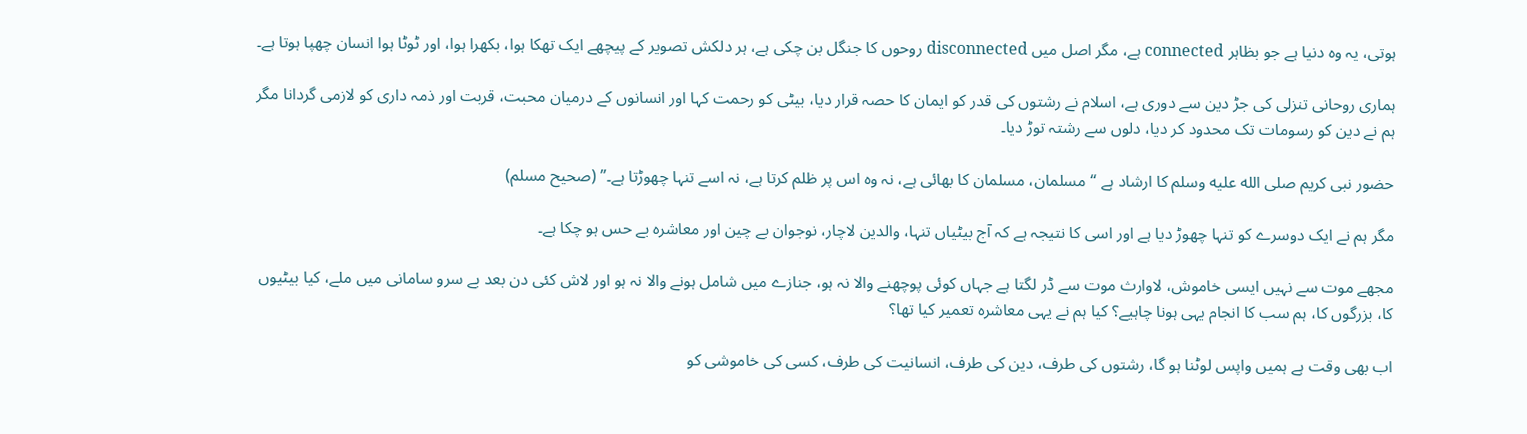ہوتی، یہ وہ دنیا ہے جو بظاہر connected ہے، مگر اصل میں disconnected روحوں کا جنگل بن چکی ہے، ہر دلکش تصویر کے پیچھے ایک تھکا ہوا، بکھرا ہوا، اور ٹوٹا ہوا انسان چھپا ہوتا ہے۔

ہماری روحانی تنزلی کی جڑ دین سے دوری ہے، اسلام نے رشتوں کی قدر کو ایمان کا حصہ قرار دیا، بیٹی کو رحمت کہا اور انسانوں کے درمیان محبت، قربت اور ذمہ داری کو لازمی گردانا مگر ہم نے دین کو رسومات تک محدود کر دیا، دلوں سے رشتہ توڑ دیا۔

حضور نبی کریم صلى الله عليه وسلم کا ارشاد ہے “مسلمان، مسلمان کا بھائی ہے، نہ وہ اس پر ظلم کرتا ہے، نہ اسے تنہا چھوڑتا ہے۔” (صحیح مسلم)

مگر ہم نے ایک دوسرے کو تنہا چھوڑ دیا ہے اور اسی کا نتیجہ ہے کہ آج بیٹیاں تنہا، والدین لاچار، نوجوان بے چین اور معاشرہ بے حس ہو چکا ہے۔

مجھے موت سے نہیں ایسی خاموش، لاوارث موت سے ڈر لگتا ہے جہاں کوئی پوچھنے والا نہ ہو، جنازے میں شامل ہونے والا نہ ہو اور لاش کئی دن بعد بے سرو سامانی میں ملے، کیا بیٹیوں کا، بزرگوں کا، ہم سب کا انجام یہی ہونا چاہیے؟ کیا ہم نے یہی معاشرہ تعمیر کیا تھا؟

اب بھی وقت ہے ہمیں واپس لوٹنا ہو گا، رشتوں کی طرف، دین کی طرف، انسانیت کی طرف، کسی کی خاموشی کو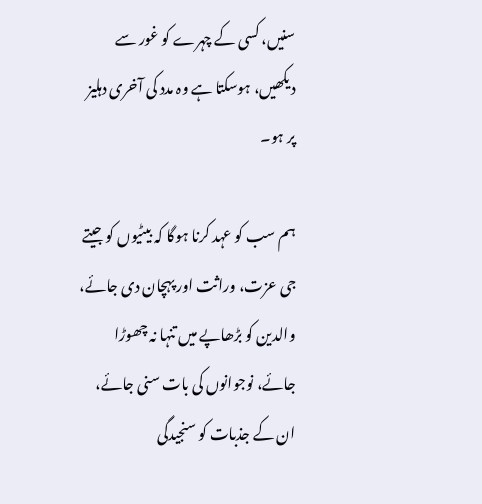سنیں، کسی کے چہرے کو غور سے دیکھیں، ہوسکتا ہے وہ مدد کی آخری دہلیز پر ہو۔

ہم سب کو عہد کرنا ہوگا کہ بیٹیوں کو جیتے جی عزت، وراثت اور پہچان دی جائے، والدین کو بڑھاپے میں تنہا نہ چھوڑا جائے، نوجوانوں کی بات سنی جائے، ان کے جذبات کو سنجیدگی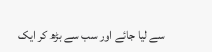سے لیا جائے اور سب سے بڑھ کر ایک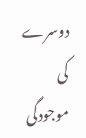دوسرے کی موجودگی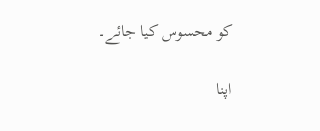کو محسوس کیا جائے۔

اپنا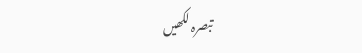تبصرہ لکھیں